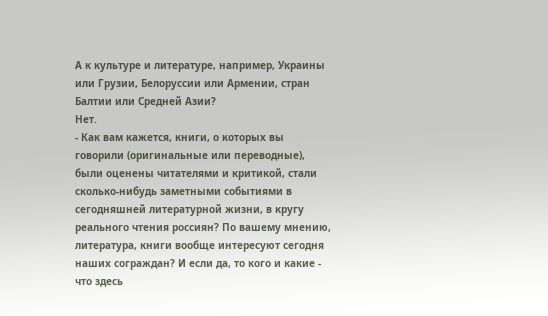А к культуре и литературе, например, Украины или Грузии, Белоруссии или Армении, стран Балтии или Средней Азии?
Нет.
- Как вам кажется, книги, о которых вы говорили (оригинальные или переводные), были оценены читателями и критикой, стали сколько-нибудь заметными событиями в сегодняшней литературной жизни, в кругу реального чтения россиян? По вашему мнению, литература, книги вообще интересуют сегодня наших сограждан? И если да, то кого и какие - что здесь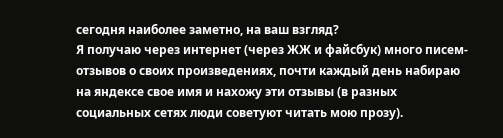сегодня наиболее заметно, на ваш взгляд?
Я получаю через интернет (через ЖЖ и файсбук) много писем-отзывов о своих произведениях, почти каждый день набираю на яндексе свое имя и нахожу эти отзывы (в разных социальных сетях люди советуют читать мою прозу).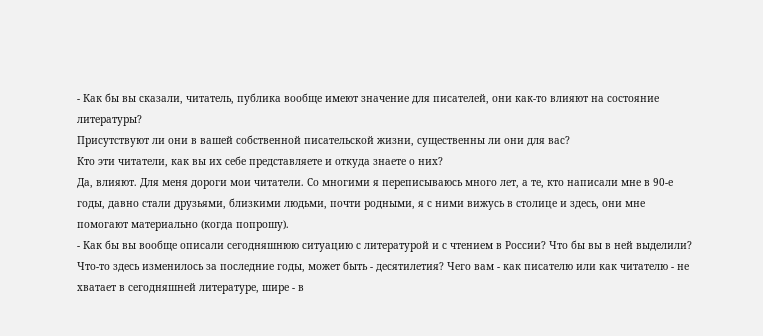- Как бы вы сказали, читатель, публика вообще имеют значение для писателей, они как-то влияют на состояние литературы?
Присутствуют ли они в вашей собственной писательской жизни, существенны ли они для вас?
Кто эти читатели, как вы их себе представляете и откуда знаете о них?
Да, влияют. Для меня дороги мои читатели. Со многими я переписываюсь много лет, а те, кто написали мне в 90-е годы, давно стали друзьями, близкими людьми, почти родными, я с ними вижусь в столице и здесь, они мне помогают материально (когда попрошу).
- Как бы вы вообще описали сегодняшнюю ситуацию с литературой и с чтением в России? Что бы вы в ней выделили? Что-то здесь изменилось за последние годы, может быть - десятилетия? Чего вам - как писателю или как читателю - не хватает в сегодняшней литературе, шире - в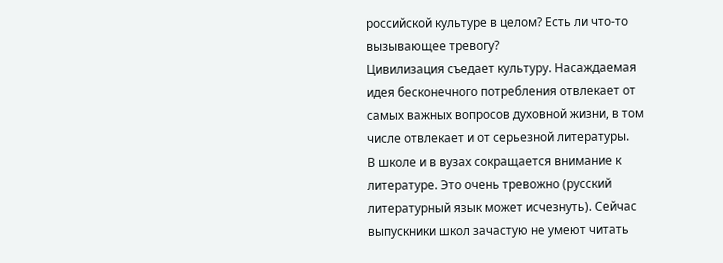российской культуре в целом? Есть ли что-то вызывающее тревогу?
Цивилизация съедает культуру. Насаждаемая идея бесконечного потребления отвлекает от самых важных вопросов духовной жизни, в том числе отвлекает и от серьезной литературы.
В школе и в вузах сокращается внимание к литературе. Это очень тревожно (русский литературный язык может исчезнуть). Сейчас выпускники школ зачастую не умеют читать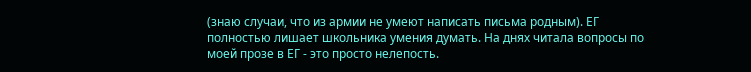(знаю случаи, что из армии не умеют написать письма родным). ЕГ полностью лишает школьника умения думать. На днях читала вопросы по моей прозе в ЕГ - это просто нелепость.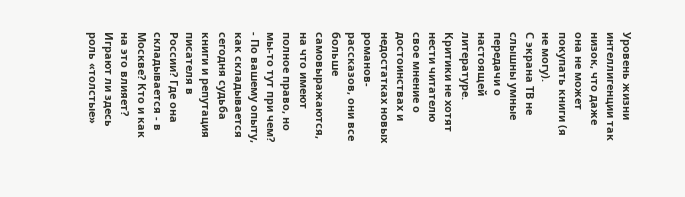Уровень жизни интеллигенции так низок, что даже она не может покупать книги (я не могу).
С экрана ТВ не слышны умные передачи о настоящей литературе.
Критики не хотят нести читателю свое мнение о достоинствах и недостатках новых романов-рассказов, они все больше самовыражаются, на что имеют полное право, но мы-то тут при чем?
- По вашему опыту, как складывается сегодня судьба книги и репутация писателя в
России? Где она складывается - в Москве? Кто и как на это влияет?
Играют ли здесь роль «толстые»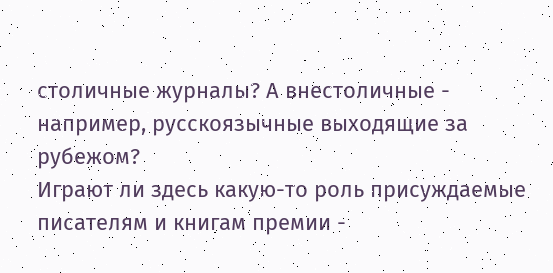столичные журналы? А внестоличные - например, русскоязычные выходящие за рубежом?
Играют ли здесь какую-то роль присуждаемые писателям и книгам премии -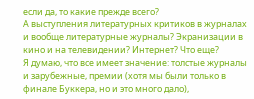если да, то какие прежде всего?
А выступления литературных критиков в журналах и вообще литературные журналы? Экранизации в кино и на телевидении? Интернет? Что еще?
Я думаю, что все имеет значение: толстые журналы и зарубежные, премии (хотя мы были только в финале Буккера, но и это много дало),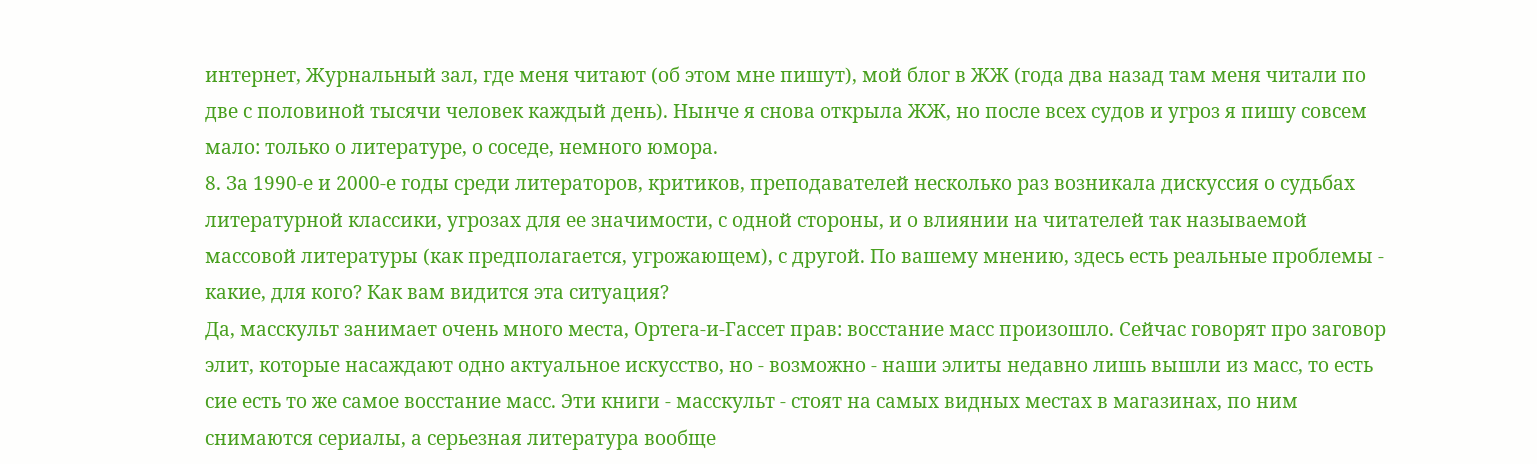интернет, Журнальный зал, где меня читают (об этом мне пишут), мой блог в ЖЖ (года два назад там меня читали по две с половиной тысячи человек каждый день). Нынче я снова открыла ЖЖ, но после всех судов и угроз я пишу совсем мало: только о литературе, о соседе, немного юмора.
8. За 1990-е и 2000-е годы среди литераторов, критиков, преподавателей несколько раз возникала дискуссия о судьбах литературной классики, угрозах для ее значимости, с одной стороны, и о влиянии на читателей так называемой массовой литературы (как предполагается, угрожающем), с другой. По вашему мнению, здесь есть реальные проблемы - какие, для кого? Как вам видится эта ситуация?
Да, масскульт занимает очень много места, Ортега-и-Гассет прав: восстание масс произошло. Сейчас говорят про заговор элит, которые насаждают одно актуальное искусство, но - возможно - наши элиты недавно лишь вышли из масс, то есть сие есть то же самое восстание масс. Эти книги - масскульт - стоят на самых видных местах в магазинах, по ним снимаются сериалы, а серьезная литература вообще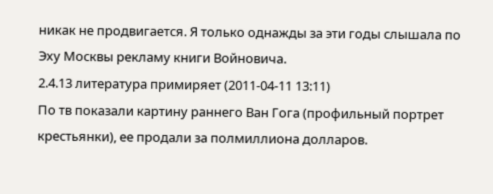никак не продвигается. Я только однажды за эти годы слышала по Эху Москвы рекламу книги Войновича.
2.4.13 литература примиряет (2011-04-11 13:11)
По тв показали картину раннего Ван Гога (профильный портрет крестьянки), ее продали за полмиллиона долларов.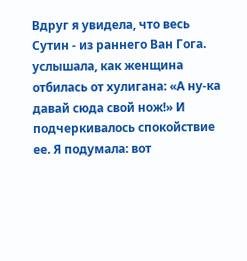Вдруг я увидела, что весь Сутин - из раннего Ван Гога.
услышала, как женщина отбилась от хулигана: «А ну-ка давай сюда свой нож!» И подчеркивалось спокойствие ее. Я подумала: вот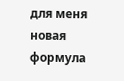для меня новая формула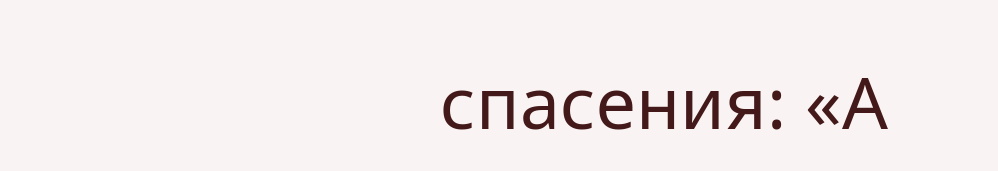спасения: «А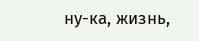ну-ка, жизнь,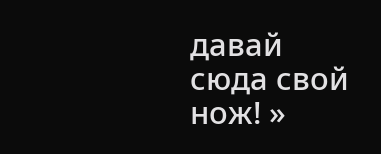давай сюда свой нож! »